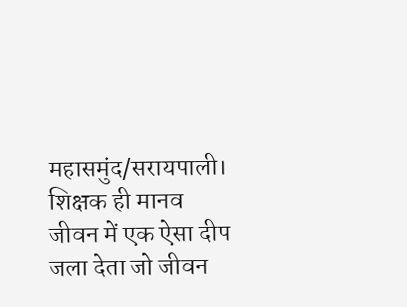महासमुंद/सरायपाली। शिक्षक ही मानव जीवन में एक ऐसा दीप जला देता जो जीवन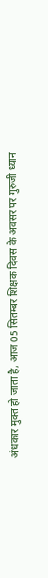अंधकार मुक्त हो जाता है, आज 05 सितम्बर शिक्षक दिवस के अवसर पर गुरुजी ध्यान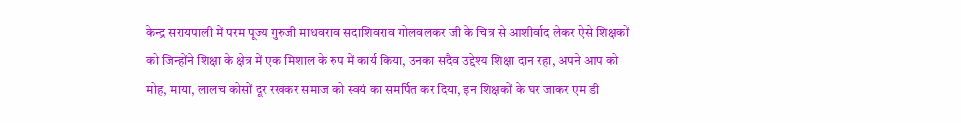केन्द्र सरायपाली में परम पूज्य गुरुजी माधवराव सदाशिवराव गोलवलकर जी के चित्र से आशीर्वाद लेकर ऐसे शिक्षकों को जिन्होंने शिक्षा के क्षेत्र में एक मिशाल के रुप में कार्य किया, उनका सदैव उद्देश्य शिक्षा दान रहा, अपने आप को मोह, माया, लालच कोसों दूर रखकर समाज को स्वयं का समर्पित कर दिया, इन शिक्षकों के घर जाकर एम डी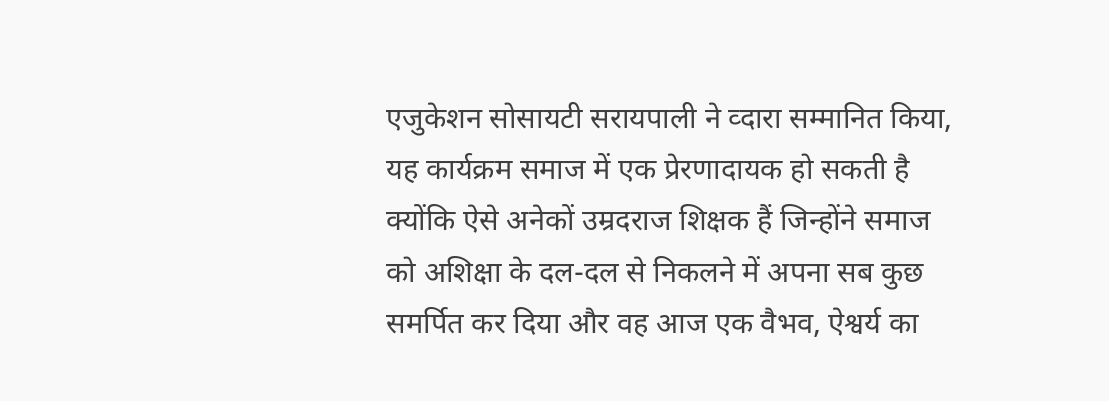एजुकेशन सोसायटी सरायपाली ने व्दारा सम्मानित किया, यह कार्यक्रम समाज में एक प्रेरणादायक हो सकती है क्योंकि ऐसे अनेकों उम्रदराज शिक्षक हैं जिन्होंने समाज को अशिक्षा के दल-दल से निकलने में अपना सब कुछ समर्पित कर दिया और वह आज एक वैभव, ऐश्वर्य का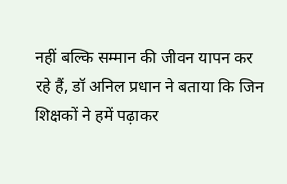नहीं बल्कि सम्मान की जीवन यापन कर रहे हैं, डॉ अनिल प्रधान ने बताया कि जिन शिक्षकों ने हमें पढ़ाकर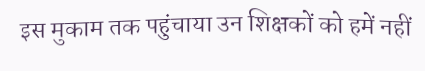इस मुकाम तक पहुंचाया उन शिक्षकों को हमें नहीं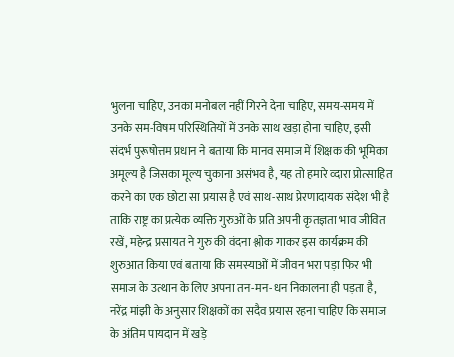भुलना चाहिए, उनका मनोबल नहीं गिरने देना चाहिए, समय-समय में उनके सम-विषम परिस्थितियों में उनके साथ खड़ा होना चाहिए, इसी संदर्भ पुरूषोत्तम प्रधान ने बताया कि मानव समाज में शिक्षक की भूमिका अमूल्य है जिसका मूल्य चुकाना असंभव है, यह तो हमारे व्दारा प्रोत्साहित करने का एक छोटा सा प्रयास है एवं साथ-साथ प्रेरणादायक संदेश भी है ताकि राष्ट्र का प्रत्येक व्यक्ति गुरुओं के प्रति अपनी कृतज्ञता भाव जीवित रखें, महेन्द्र प्रसायत ने गुरु की वंदना श्लोक गाकर इस कार्यक्रम की शुरुआत किया एवं बताया कि समस्याओं में जीवन भरा पड़ा फिर भी समाज के उत्थान के लिए अपना तन-मन-धन निकालना ही पड़ता है, नरेंद्र मांझी के अनुसार शिक्षकों का सदैव प्रयास रहना चाहिए कि समाज के अंतिम पायदान में खड़े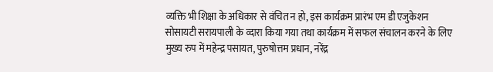व्यक्ति भी शिक्षा के अधिकार से वंचित न हो, इस कार्यक्रम प्रारंभ एम डी एजुकेशन सोसायटी सरायपाली के व्दारा किया गया तथा कार्यक्रम में सफल संचालन करने के लिए मुख्य रुप में महेन्द्र पसायत, पुरुषोत्तम प्रधान, नरेंद्र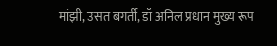मांझी, उसत बगर्ती, डॉ अनिल प्रधान मुख्य रूप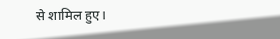से शामिल हुए।